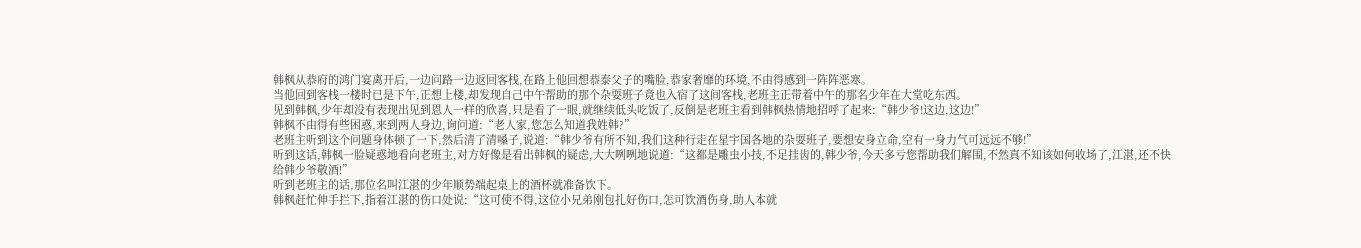韩枫从恭府的鸿门宴离开后,一边问路一边返回客栈,在路上他回想恭泰父子的嘴脸,恭家奢靡的环境,不由得感到一阵阵恶寒。
当他回到客栈一楼时已是下午,正想上楼,却发现自己中午帮助的那个杂耍班子竟也入宿了这间客栈,老班主正带着中午的那名少年在大堂吃东西。
见到韩枫,少年却没有表现出见到恩人一样的欣喜,只是看了一眼,就继续低头吃饭了,反倒是老班主看到韩枫热情地招呼了起来:“韩少爷!这边,这边!”
韩枫不由得有些困惑,来到两人身边,询问道:“老人家,您怎么知道我姓韩?”
老班主听到这个问题身体顿了一下,然后清了清嗓子,说道:“韩少爷有所不知,我们这种行走在星宇国各地的杂耍班子,要想安身立命,空有一身力气可远远不够!”
听到这话,韩枫一脸疑惑地看向老班主,对方好像是看出韩枫的疑虑,大大咧咧地说道:“这都是雕虫小技,不足挂齿的,韩少爷,今天多亏您帮助我们解围,不然真不知该如何收场了,江湛,还不快给韩少爷敬酒!”
听到老班主的话,那位名叫江湛的少年顺势端起桌上的酒杯就准备饮下。
韩枫赶忙伸手拦下,指着江湛的伤口处说:“这可使不得,这位小兄弟刚包扎好伤口,怎可饮酒伤身,助人本就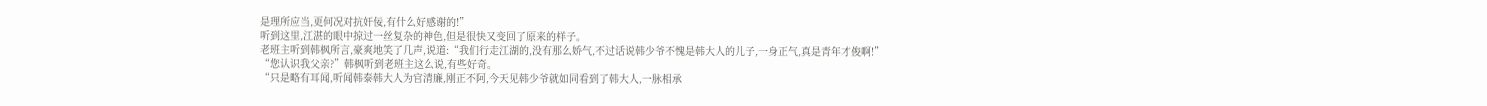是理所应当,更何况对抗奸佞,有什么好感谢的!”
听到这里,江湛的眼中掠过一丝复杂的神色,但是很快又变回了原来的样子。
老班主听到韩枫所言,豪爽地笑了几声,说道:“我们行走江湖的,没有那么娇气,不过话说韩少爷不愧是韩大人的儿子,一身正气,真是青年才俊啊!”
“您认识我父亲?”韩枫听到老班主这么说,有些好奇。
“只是略有耳闻,听闻韩泰韩大人为官清廉,刚正不阿,今天见韩少爷就如同看到了韩大人,一脉相承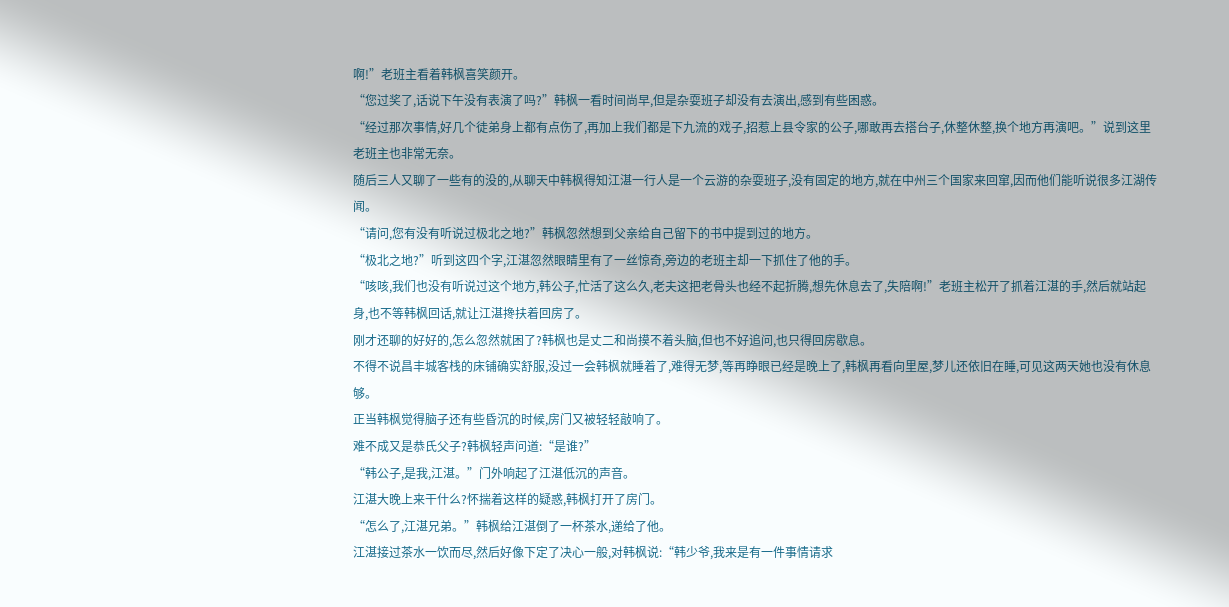啊!”老班主看着韩枫喜笑颜开。
“您过奖了,话说下午没有表演了吗?”韩枫一看时间尚早,但是杂耍班子却没有去演出,感到有些困惑。
“经过那次事情,好几个徒弟身上都有点伤了,再加上我们都是下九流的戏子,招惹上县令家的公子,哪敢再去搭台子,休整休整,换个地方再演吧。”说到这里老班主也非常无奈。
随后三人又聊了一些有的没的,从聊天中韩枫得知江湛一行人是一个云游的杂耍班子,没有固定的地方,就在中州三个国家来回窜,因而他们能听说很多江湖传闻。
“请问,您有没有听说过极北之地?”韩枫忽然想到父亲给自己留下的书中提到过的地方。
“极北之地?”听到这四个字,江湛忽然眼睛里有了一丝惊奇,旁边的老班主却一下抓住了他的手。
“咳咳,我们也没有听说过这个地方,韩公子,忙活了这么久,老夫这把老骨头也经不起折腾,想先休息去了,失陪啊!”老班主松开了抓着江湛的手,然后就站起身,也不等韩枫回话,就让江湛搀扶着回房了。
刚才还聊的好好的,怎么忽然就困了?韩枫也是丈二和尚摸不着头脑,但也不好追问,也只得回房歇息。
不得不说昌丰城客栈的床铺确实舒服,没过一会韩枫就睡着了,难得无梦,等再睁眼已经是晚上了,韩枫再看向里屋,梦儿还依旧在睡,可见这两天她也没有休息够。
正当韩枫觉得脑子还有些昏沉的时候,房门又被轻轻敲响了。
难不成又是恭氏父子?韩枫轻声问道:“是谁?”
“韩公子,是我,江湛。”门外响起了江湛低沉的声音。
江湛大晚上来干什么?怀揣着这样的疑惑,韩枫打开了房门。
“怎么了,江湛兄弟。”韩枫给江湛倒了一杯茶水,递给了他。
江湛接过茶水一饮而尽,然后好像下定了决心一般,对韩枫说:“韩少爷,我来是有一件事情请求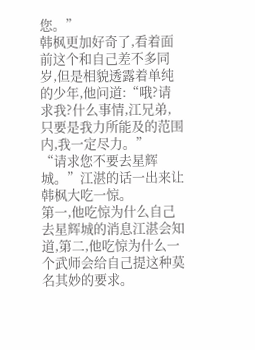您。”
韩枫更加好奇了,看着面前这个和自己差不多同岁,但是相貌透露着单纯的少年,他问道:“哦?请求我?什么事情,江兄弟,只要是我力所能及的范围内,我一定尽力。”
“请求您不要去星辉城。”江湛的话一出来让韩枫大吃一惊。
第一,他吃惊为什么自己去星辉城的消息江湛会知道,第二,他吃惊为什么一个武师会给自己提这种莫名其妙的要求。